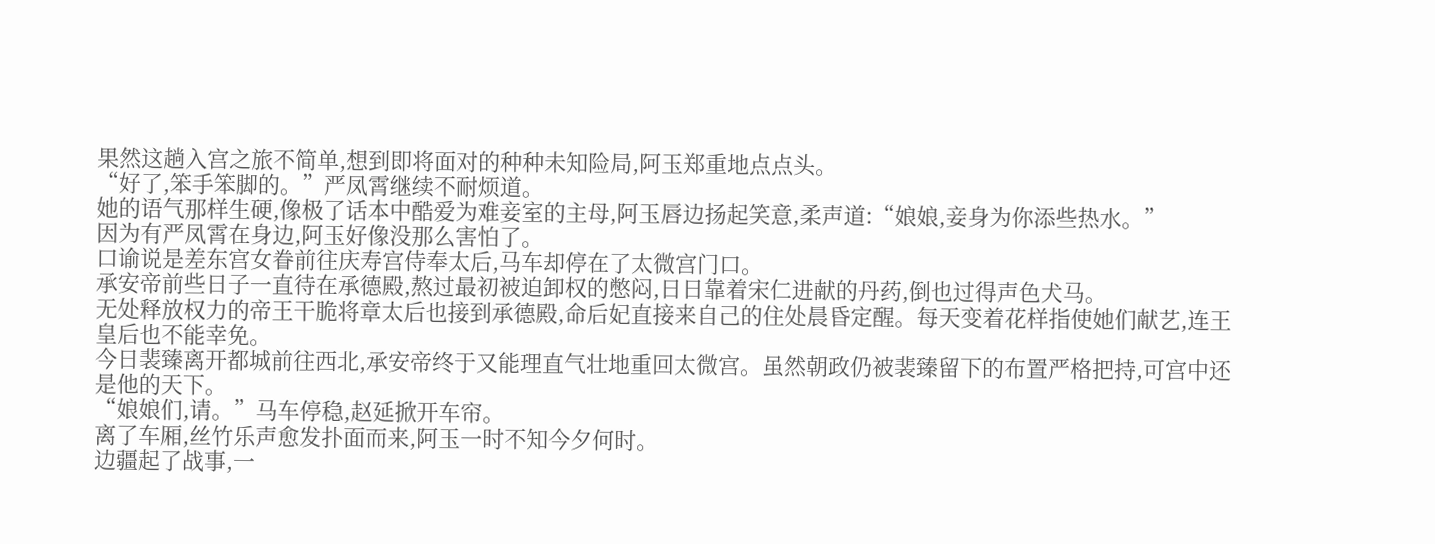果然这趟入宫之旅不简单,想到即将面对的种种未知险局,阿玉郑重地点点头。
“好了,笨手笨脚的。”严凤霄继续不耐烦道。
她的语气那样生硬,像极了话本中酷爱为难妾室的主母,阿玉唇边扬起笑意,柔声道:“娘娘,妾身为你添些热水。”
因为有严凤霄在身边,阿玉好像没那么害怕了。
口谕说是差东宫女眷前往庆寿宫侍奉太后,马车却停在了太微宫门口。
承安帝前些日子一直待在承德殿,熬过最初被迫卸权的憋闷,日日靠着宋仁进献的丹药,倒也过得声色犬马。
无处释放权力的帝王干脆将章太后也接到承德殿,命后妃直接来自己的住处晨昏定醒。每天变着花样指使她们献艺,连王皇后也不能幸免。
今日裴臻离开都城前往西北,承安帝终于又能理直气壮地重回太微宫。虽然朝政仍被裴臻留下的布置严格把持,可宫中还是他的天下。
“娘娘们,请。”马车停稳,赵延掀开车帘。
离了车厢,丝竹乐声愈发扑面而来,阿玉一时不知今夕何时。
边疆起了战事,一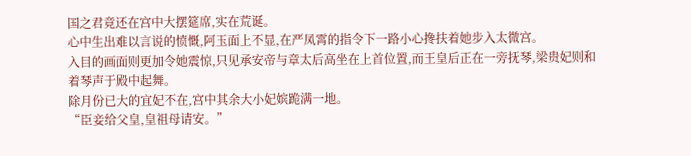国之君竟还在宫中大摆筵席,实在荒诞。
心中生出难以言说的愤慨,阿玉面上不显,在严凤霄的指令下一路小心搀扶着她步入太微宫。
入目的画面则更加令她震惊,只见承安帝与章太后高坐在上首位置,而王皇后正在一旁抚琴,梁贵妃则和着琴声于殿中起舞。
除月份已大的宜妃不在,宫中其余大小妃嫔跪满一地。
“臣妾给父皇,皇祖母请安。”